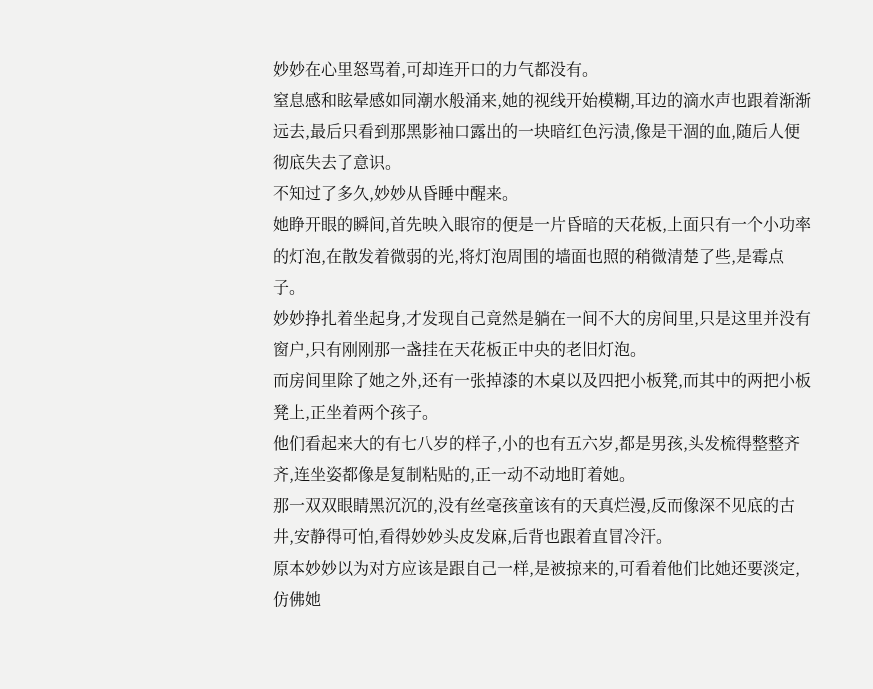妙妙在心里怒骂着,可却连开口的力气都没有。
窒息感和眩晕感如同潮水般涌来,她的视线开始模糊,耳边的滴水声也跟着渐渐远去,最后只看到那黑影袖口露出的一块暗红色污渍,像是干涸的血,随后人便彻底失去了意识。
不知过了多久,妙妙从昏睡中醒来。
她睁开眼的瞬间,首先映入眼帘的便是一片昏暗的天花板,上面只有一个小功率的灯泡,在散发着微弱的光,将灯泡周围的墙面也照的稍微清楚了些,是霉点子。
妙妙挣扎着坐起身,才发现自己竟然是躺在一间不大的房间里,只是这里并没有窗户,只有刚刚那一盏挂在天花板正中央的老旧灯泡。
而房间里除了她之外,还有一张掉漆的木桌以及四把小板凳,而其中的两把小板凳上,正坐着两个孩子。
他们看起来大的有七八岁的样子,小的也有五六岁,都是男孩,头发梳得整整齐齐,连坐姿都像是复制粘贴的,正一动不动地盯着她。
那一双双眼睛黑沉沉的,没有丝毫孩童该有的天真烂漫,反而像深不见底的古井,安静得可怕,看得妙妙头皮发麻,后背也跟着直冒冷汗。
原本妙妙以为对方应该是跟自己一样,是被掠来的,可看着他们比她还要淡定,仿佛她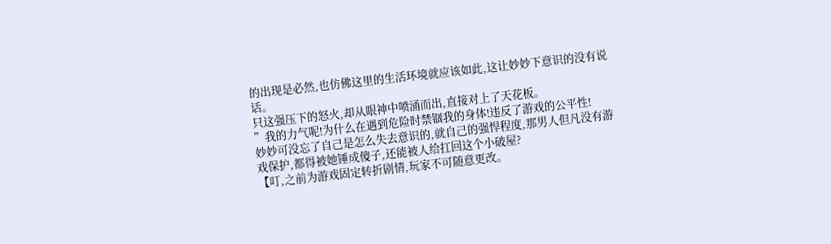的出现是必然,也仿佛这里的生活环境就应该如此,这让妙妙下意识的没有说话。
只这强压下的怒火,却从眼神中喷涌而出,直接对上了天花板。
”我的力气呢!为什么在遇到危险时禁锢我的身体!违反了游戏的公平性!
妙妙可没忘了自己是怎么失去意识的,就自己的强悍程度,那男人但凡没有游戏保护,都得被她锤成傻子,还能被人给扛回这个小破屋?
【叮,之前为游戏固定转折剧情,玩家不可随意更改。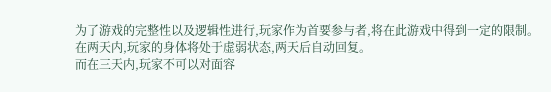为了游戏的完整性以及逻辑性进行,玩家作为首要参与者,将在此游戏中得到一定的限制。
在两天内,玩家的身体将处于虚弱状态,两天后自动回复。
而在三天内,玩家不可以对面容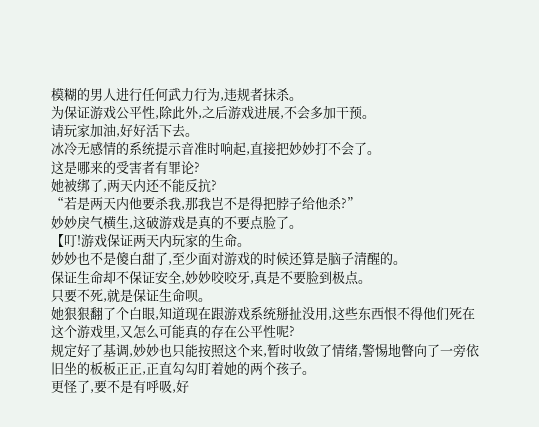模糊的男人进行任何武力行为,违规者抹杀。
为保证游戏公平性,除此外,之后游戏进展,不会多加干预。
请玩家加油,好好活下去。
冰冷无感情的系统提示音准时响起,直接把妙妙打不会了。
这是哪来的受害者有罪论?
她被绑了,两天内还不能反抗?
“若是两天内他要杀我,那我岂不是得把脖子给他杀?”
妙妙戾气横生,这破游戏是真的不要点脸了。
【叮!游戏保证两天内玩家的生命。
妙妙也不是傻白甜了,至少面对游戏的时候还算是脑子清醒的。
保证生命却不保证安全,妙妙咬咬牙,真是不要脸到极点。
只要不死,就是保证生命呗。
她狠狠翻了个白眼,知道现在跟游戏系统掰扯没用,这些东西恨不得他们死在这个游戏里,又怎么可能真的存在公平性呢?
规定好了基调,妙妙也只能按照这个来,暂时收敛了情绪,警惕地瞥向了一旁依旧坐的板板正正,正直勾勾盯着她的两个孩子。
更怪了,要不是有呼吸,好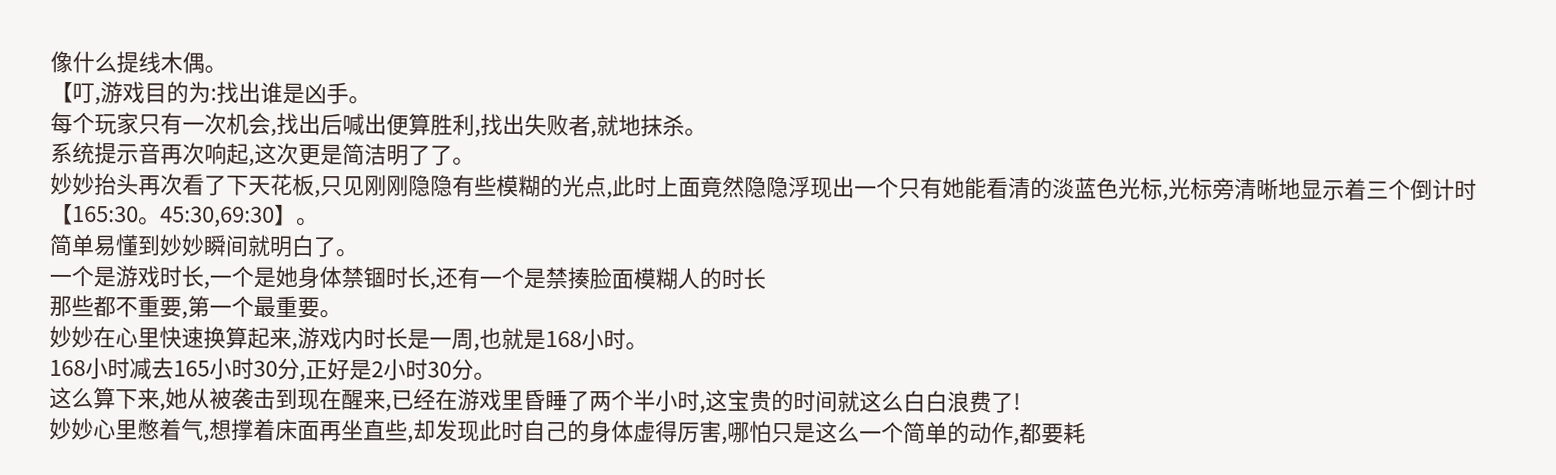像什么提线木偶。
【叮,游戏目的为:找出谁是凶手。
每个玩家只有一次机会,找出后喊出便算胜利,找出失败者,就地抹杀。
系统提示音再次响起,这次更是简洁明了了。
妙妙抬头再次看了下天花板,只见刚刚隐隐有些模糊的光点,此时上面竟然隐隐浮现出一个只有她能看清的淡蓝色光标,光标旁清晰地显示着三个倒计时【165:30。45:30,69:30】。
简单易懂到妙妙瞬间就明白了。
一个是游戏时长,一个是她身体禁锢时长,还有一个是禁揍脸面模糊人的时长
那些都不重要,第一个最重要。
妙妙在心里快速换算起来,游戏内时长是一周,也就是168小时。
168小时减去165小时30分,正好是2小时30分。
这么算下来,她从被袭击到现在醒来,已经在游戏里昏睡了两个半小时,这宝贵的时间就这么白白浪费了!
妙妙心里憋着气,想撑着床面再坐直些,却发现此时自己的身体虚得厉害,哪怕只是这么一个简单的动作,都要耗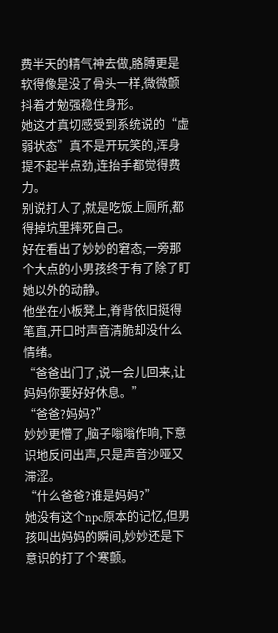费半天的精气神去做,胳膊更是软得像是没了骨头一样,微微颤抖着才勉强稳住身形。
她这才真切感受到系统说的“虚弱状态”真不是开玩笑的,浑身提不起半点劲,连抬手都觉得费力。
别说打人了,就是吃饭上厕所,都得掉坑里摔死自己。
好在看出了妙妙的窘态,一旁那个大点的小男孩终于有了除了盯她以外的动静。
他坐在小板凳上,脊背依旧挺得笔直,开口时声音清脆却没什么情绪。
“爸爸出门了,说一会儿回来,让妈妈你要好好休息。”
“爸爸?妈妈?”
妙妙更懵了,脑子嗡嗡作响,下意识地反问出声,只是声音沙哑又滞涩。
“什么爸爸?谁是妈妈?”
她没有这个npc原本的记忆,但男孩叫出妈妈的瞬间,妙妙还是下意识的打了个寒颤。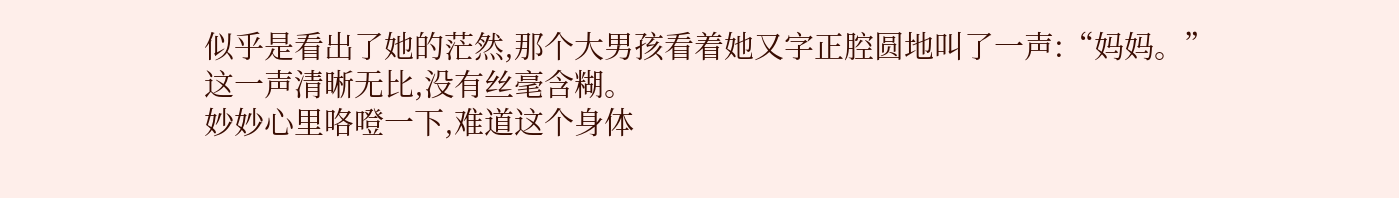似乎是看出了她的茫然,那个大男孩看着她又字正腔圆地叫了一声:“妈妈。”
这一声清晰无比,没有丝毫含糊。
妙妙心里咯噔一下,难道这个身体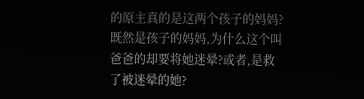的原主真的是这两个孩子的妈妈?
既然是孩子的妈妈,为什么这个叫爸爸的却要将她迷晕?或者,是救了被迷晕的她?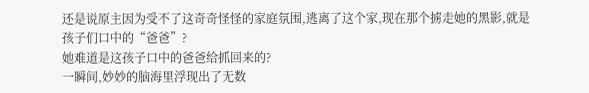还是说原主因为受不了这奇奇怪怪的家庭氛围,逃离了这个家,现在那个掳走她的黑影,就是孩子们口中的“爸爸”?
她难道是这孩子口中的爸爸给抓回来的?
一瞬间,妙妙的脑海里浮现出了无数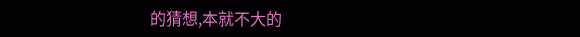的猜想,本就不大的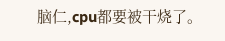脑仁,cpu都要被干烧了。